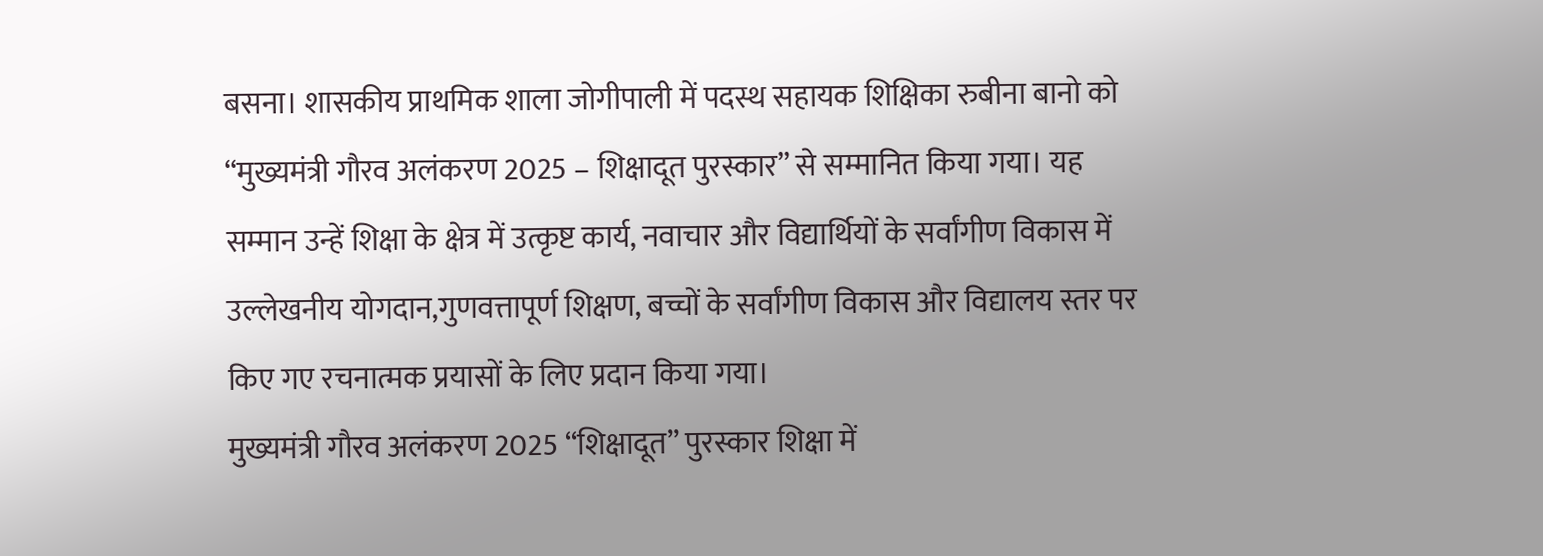बसना। शासकीय प्राथमिक शाला जोगीपाली में पदस्थ सहायक शिक्षिका रुबीना बानो को “मुख्यमंत्री गौरव अलंकरण 2025 – शिक्षादूत पुरस्कार” से सम्मानित किया गया। यह सम्मान उन्हें शिक्षा के क्षेत्र में उत्कृष्ट कार्य, नवाचार और विद्यार्थियों के सर्वांगीण विकास में उल्लेखनीय योगदान,गुणवत्तापूर्ण शिक्षण, बच्चों के सर्वांगीण विकास और विद्यालय स्तर पर किए गए रचनात्मक प्रयासों के लिए प्रदान किया गया।
मुख्यमंत्री गौरव अलंकरण 2025 “शिक्षादूत” पुरस्कार शिक्षा में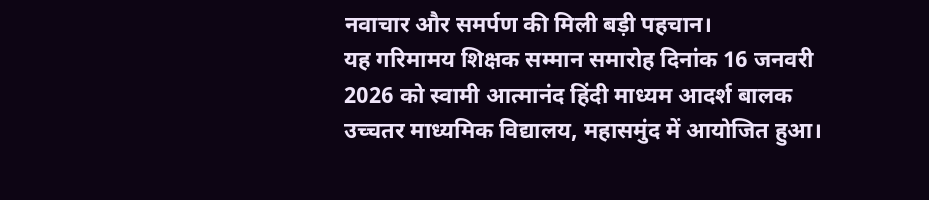नवाचार और समर्पण की मिली बड़ी पहचान।
यह गरिमामय शिक्षक सम्मान समारोह दिनांक 16 जनवरी 2026 को स्वामी आत्मानंद हिंदी माध्यम आदर्श बालक उच्चतर माध्यमिक विद्यालय, महासमुंद में आयोजित हुआ।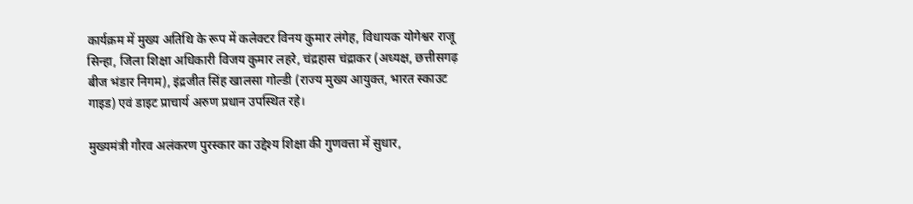कार्यक्रम में मुख्य अतिथि के रूप में कलेक्टर विनय कुमार लंगेह, विधायक योगेश्वर राजू सिन्हा, जिला शिक्षा अधिकारी विजय कुमार लहरे, चंद्रहास चंद्राकर (अध्यक्ष, छत्तीसगढ़ बीज भंडार निगम), इंद्रजीत सिंह खालसा गोल्डी (राज्य मुख्य आयुक्त, भारत स्काउट गाइड) एवं डाइट प्राचार्य अरुण प्रधान उपस्थित रहे।

मुख्यमंत्री गौरव अलंकरण पुरस्कार का उद्देश्य शिक्षा की गुणवत्ता में सुधार,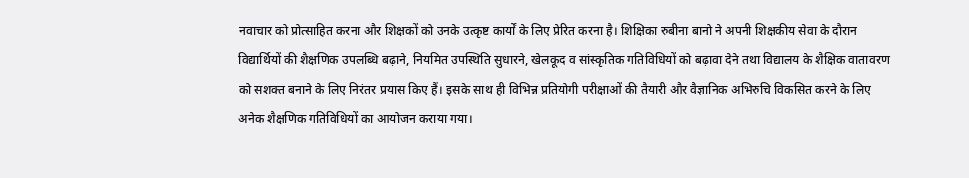नवाचार को प्रोत्साहित करना और शिक्षकों को उनके उत्कृष्ट कार्यों के लिए प्रेरित करना है। शिक्षिका रुबीना बानो ने अपनी शिक्षकीय सेवा के दौरान विद्यार्थियों की शैक्षणिक उपलब्धि बढ़ाने, नियमित उपस्थिति सुधारने, खेलकूद व सांस्कृतिक गतिविधियों को बढ़ावा देने तथा विद्यालय के शैक्षिक वातावरण को सशक्त बनाने के लिए निरंतर प्रयास किए हैं। इसके साथ ही विभिन्न प्रतियोगी परीक्षाओं की तैयारी और वैज्ञानिक अभिरुचि विकसित करने के लिए अनेक शैक्षणिक गतिविधियों का आयोजन कराया गया।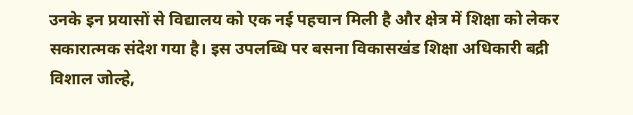उनके इन प्रयासों से विद्यालय को एक नई पहचान मिली है और क्षेत्र में शिक्षा को लेकर सकारात्मक संदेश गया है। इस उपलब्धि पर बसना विकासखंड शिक्षा अधिकारी बद्री विशाल जोल्हे,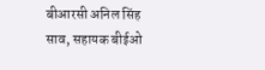बीआरसी अनिल सिंह साव, सहायक बीईओ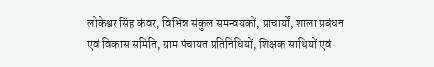लोकेश्वर सिंह कंवर, विभिन्न संकुल समन्वयकों, प्राचार्यों, शाला प्रबंधन एवं विकास समिति, ग्राम पंचायत प्रतिनिधियों, शिक्षक साथियों एवं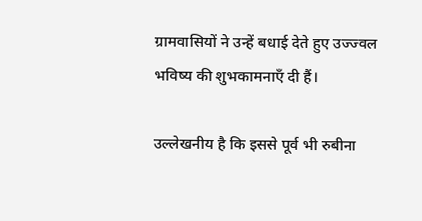ग्रामवासियों ने उन्हें बधाई देते हुए उज्ज्वल भविष्य की शुभकामनाएँ दी हैं।

उल्लेखनीय है कि इससे पूर्व भी रुबीना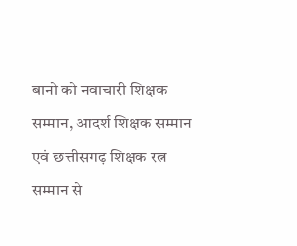बानो को नवाचारी शिक्षक सम्मान, आदर्श शिक्षक सम्मान एवं छत्तीसगढ़ शिक्षक रत्न सम्मान से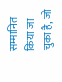सम्मानित किया जा चुका है, जो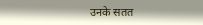उनके सतत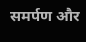समर्पण और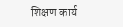शिक्षण कार्य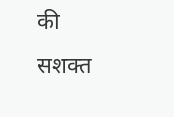की सशक्त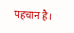पहचान है।